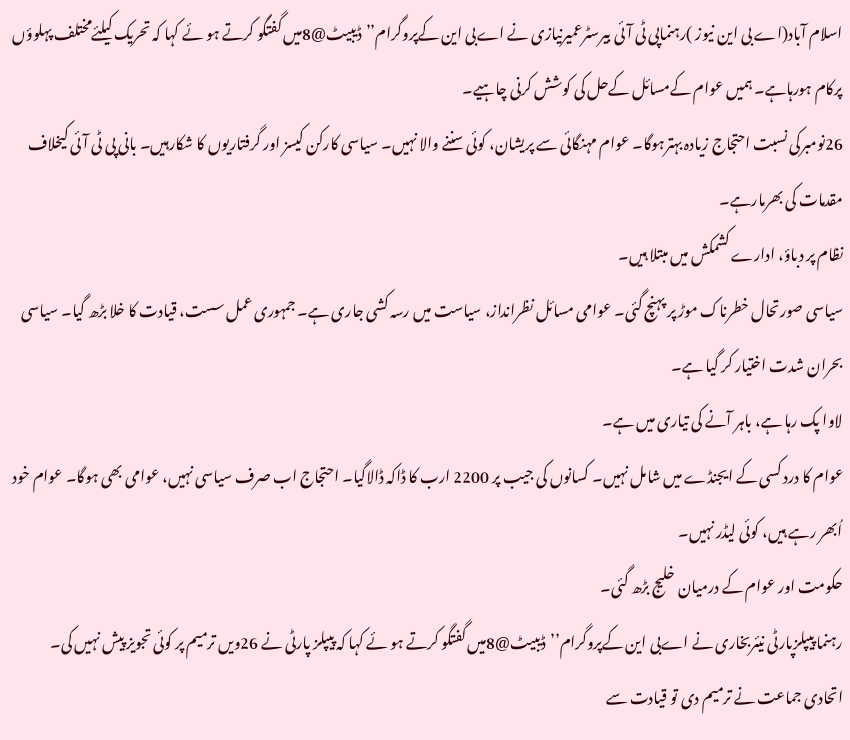اسلام آباد(اے بی این نیوز )رہنماپی ٹی آئی بیرسٹرعمیرنیازی نے اےبی این کےپروگرام’’ڈیبیٹ@8میں گفتگو کرتے ہو ئے کہا کہ تحریک کیلئےمختلف پہلوؤں پرکام ہورہاہے۔ ہمیں عوام کےمسائل کےحل کی کوشش کرنی چاہیے۔
26نومبرکی نسبت احتجاج زیادہ بہترہوگا۔ عوام مہنگائی سے پریشان، کوئی سننے والا نہیں۔ سیاسی کارکن کیسز اور گرفتاریوں کا شکارہیں۔ بانی پی ٹی آئی کیخلاف مقدمات کی بھرمارہے۔
نظام پر دباؤ، ادارے کشمکش میں مبتلا ہیں۔
سیاسی صورتحال خطرناک موڑ پر پہنچ گئی۔ عوامی مسائل نظرانداز، سیاست میں رسہ کشی جاری ہے۔ جمہوری عمل سست، قیادت کا خلا بڑھ گیا۔ سیاسی بحران شدت اختیار کر گیا ہے۔
لاوا پک رہا ہے، باہر آنے کی تیاری میں ہے۔
عوام کا درد کسی کے ایجنڈے میں شامل نہیں۔ کسانوں کی جیب پر 2200 ارب کا ڈاکہ ڈالاگیا۔ احتجاج اب صرف سیاسی نہیں، عوامی بھی ہوگا۔ عوام خود اُبھر رہے ہیں، کوئی لیڈر نہیں۔
حکومت اور عوام کے درمیان خلیج بڑھ گئی۔
رہنما پیپلزپارٹی نیئربخاری نے اےبی این کےپروگرام’’ڈیبیٹ@8میں گفتگو کرتے ہو ئے کہا کہ پیپلز پارٹی نے 26ویں ترمیم پر کوئی تجویز پیش نہیں کی۔ اتحادی جماعت نے ترمیم دی تو قیادت سے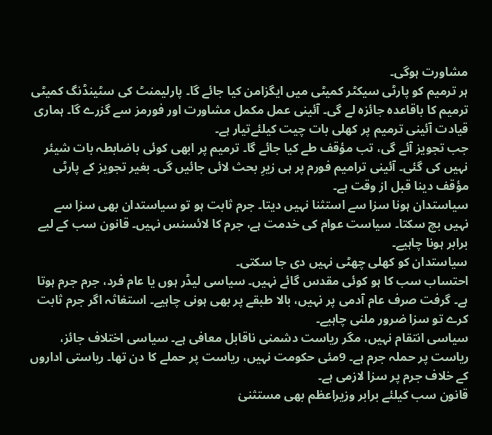مشاورت ہوگی۔
ہر ترمیم کو پارٹی سیکٹر کمیٹی میں ایگزامن کیا جائے گا۔ پارلیمنٹ کی سٹینڈنگ کمیٹی ترمیم کا باقاعدہ جائزہ لے گی۔ آئینی عمل مکمل مشاورت اور فورمز سے گزرے گا۔ ہماری قیادت آئینی ترمیم پر کھلی بات چیت کیلئےتیار ہے۔
جب تجویز آئے گی، تب مؤقف طے کیا جائے گا۔ ترمیم پر ابھی کوئی باضابطہ بات شیئر نہیں کی گئی۔ آئینی ترامیم فورم پر ہی زیرِ بحث لائی جائیں گی۔ بغیر تجویز کے پارٹی مؤقف دینا قبل از وقت ہے۔
سیاستدان ہونا سزا سے استثنا نہیں دیتا۔ جرم ثابت ہو تو سیاستدان بھی سزا سے نہیں بچ سکتا۔ سیاست عوام کی خدمت ہے، جرم کا لائسنس نہیں۔ قانون سب کے لیے برابر ہونا چاہیے۔
سیاستدان کو کھلی چھٹی نہیں دی جا سکتی۔
احتساب سب کا ہو کوئی مقدس گائے نہیں۔ سیاسی لیڈر ہوں یا عام فرد، جرم جرم ہوتا ہے۔ گرفت صرف عام آدمی پر نہیں، بالا طبقے پر بھی ہونی چاہیے۔ استغاثہ اگر جرم ثابت کرے تو سزا ضرور ملنی چاہیے۔
سیاسی انتقام نہیں، مگر ریاست دشمنی ناقابل معافی ہے۔ سیاسی اختلاف جائز، ریاست پر حملہ جرم ہے۔ 9مئی حکومت نہیں، ریاست پر حملے کا دن تھا۔ ریاستی اداروں کے خلاف جرم پر سزا لازمی ہے۔
قانون سب کیلئے برابر وزیراعظم بھی مستثنیٰ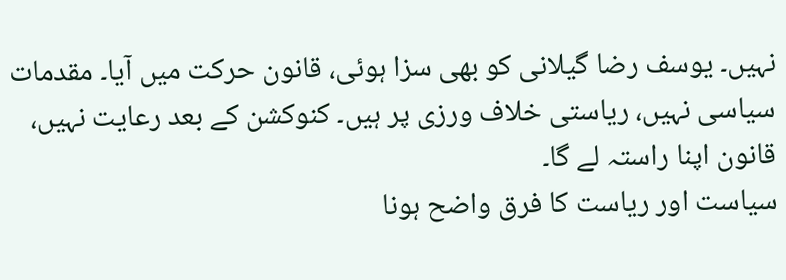نہیں۔ یوسف رضا گیلانی کو بھی سزا ہوئی، قانون حرکت میں آیا۔ مقدمات سیاسی نہیں، ریاستی خلاف ورزی پر ہیں۔ کنوکشن کے بعد رعایت نہیں، قانون اپنا راستہ لے گا۔
سیاست اور ریاست کا فرق واضح ہونا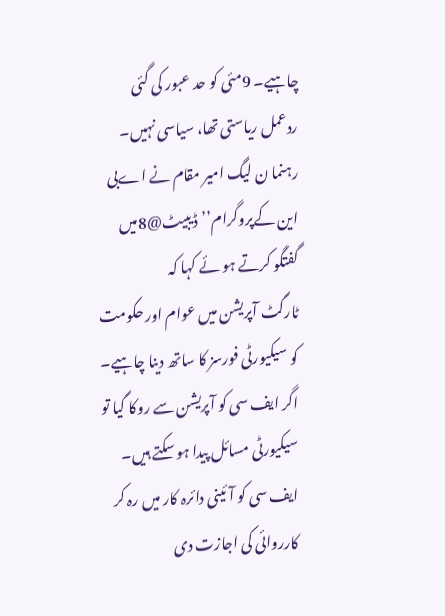چاہیے۔ 9مئی کو حد عبور کی گئی ردعمل ریاستی تھا، سیاسی نہیں۔ رہنما ن لیگ امیر مقام نے اےبی این کےپروگرام’’ڈیبیٹ@8میں گفتگو کرتے ہو ئے کہا کہ
ٹارگٹ آپریشن میں عوام اور حکومت کو سیکیورٹی فورسز کا ساتھ دینا چاہیے۔
اگر ایف سی کو آپریشن سے روکا گیا تو سیکیورٹی مسائل پیدا ہو سکتے ہیں۔ ایف سی کو آئینی دائرہ کار میں رہ کر کارروائی کی اجازت دی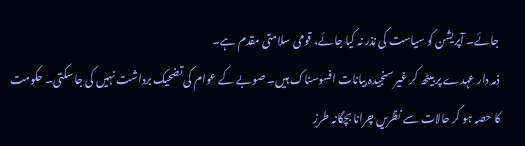جائے۔ آپریشن کو سیاست کی نذر نہ کیا جائے، قومی سلامتی مقدم ہے۔
ذمہ دار عہدے پر بیٹھ کر غیر سنجیدہ بیانات افسوسناک ہیں۔ صوبے کے عوام کی تضحیک برداشت نہیں کی جا سکتی۔ حکومت کا حصہ ہو کر حالات سے نظریں چرانا بچگانہ طرزِ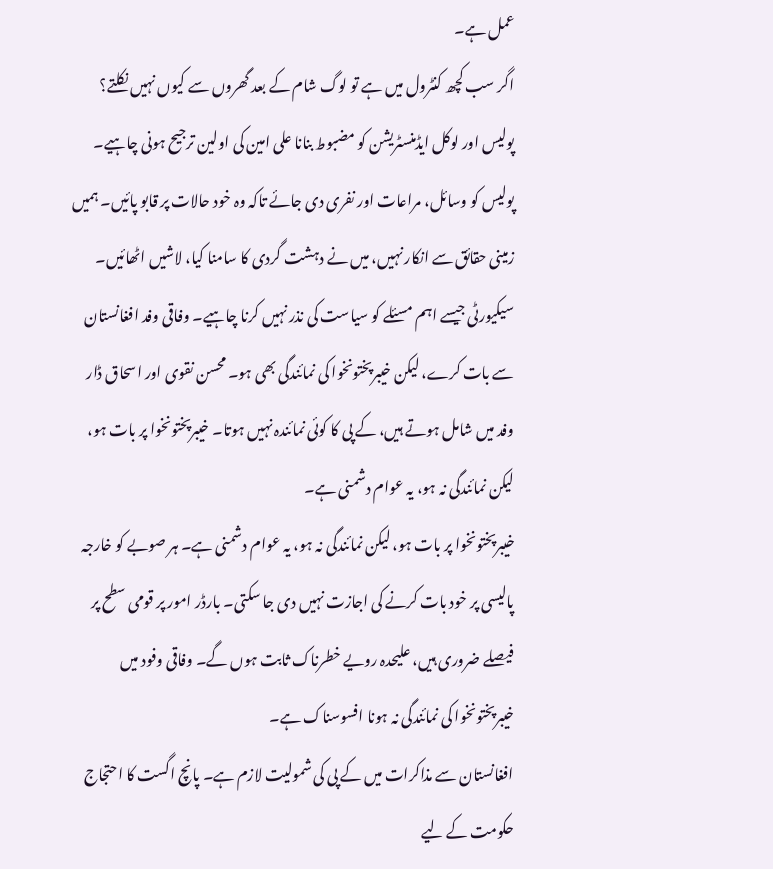عمل ہے۔
اگر سب کچھ کنٹرول میں ہے تو لوگ شام کے بعد گھروں سے کیوں نہیں نکلتے؟
پولیس اور لوکل ایڈمنسٹریشن کو مضبوط بنانا علی امین کی اولین ترجیح ہونی چاہیے۔ پولیس کو وسائل، مراعات اور نفری دی جائے تاکہ وہ خود حالات پر قابو پائیں۔ ہمیں زمینی حقائق سے انکار نہیں، میں نے دہشت گردی کا سامنا کیا، لاشیں اٹھائیں۔
سیکیورٹی جیسے اہم مسئلے کو سیاست کی نذر نہیں کرنا چاہیے۔ وفاقی وفد افغانستان سے بات کرے، لیکن خیبرپختونخوا کی نمائندگی بھی ہو۔ محسن نقوی اور اسحاق ڈار وفد میں شامل ہوتے ہیں، کے پی کا کوئی نمائندہ نہیں ہوتا۔ خیبرپختونخوا پر بات ہو، لیکن نمائندگی نہ ہو، یہ عوام دشمنی ہے۔
خیبرپختونخوا پر بات ہو، لیکن نمائندگی نہ ہو، یہ عوام دشمنی ہے۔ ہر صوبے کو خارجہ پالیسی پر خود بات کرنے کی اجازت نہیں دی جا سکتی۔ بارڈر امور پر قومی سطح پر فیصلے ضروری ہیں، علیحدہ رویے خطرناک ثابت ہوں گے۔ وفاقی وفود میں خیبرپختونخوا کی نمائندگی نہ ہونا افسوسناک ہے۔
افغانستان سے مذاکرات میں کے پی کی شمولیت لازم ہے۔ پانچ اگست کا احتجاج حکومت کے لیے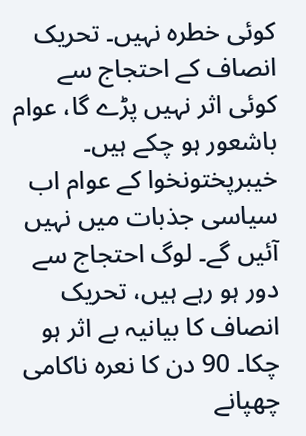کوئی خطرہ نہیں۔ تحریک انصاف کے احتجاج سے کوئی اثر نہیں پڑے گا، عوام باشعور ہو چکے ہیں۔
خیبرپختونخوا کے عوام اب سیاسی جذبات میں نہیں آئیں گے۔ لوگ احتجاج سے دور ہو رہے ہیں، تحریک انصاف کا بیانیہ بے اثر ہو چکا۔ 90 دن کا نعرہ ناکامی چھپانے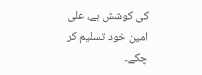کی کوشش ہے، علی امین خود تسلیم کر چکے۔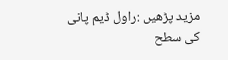مزید پڑھیں :راول ڈیم پانی کی سطح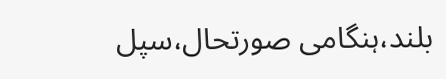بلند،ہنگامی صورتحال،سپل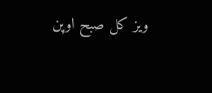ویز کل صبح اوپن